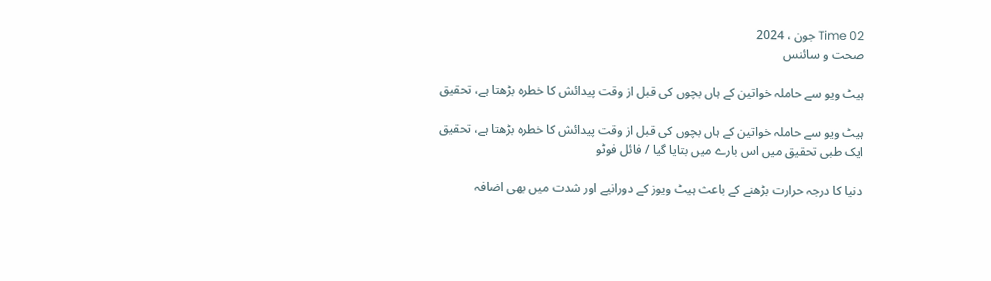Time 02 جون ، 2024
صحت و سائنس

ہیٹ ویو سے حاملہ خواتین کے ہاں بچوں کی قبل از وقت پیدائش کا خطرہ بڑھتا ہے، تحقیق

ہیٹ ویو سے حاملہ خواتین کے ہاں بچوں کی قبل از وقت پیدائش کا خطرہ بڑھتا ہے، تحقیق
ایک طبی تحقیق میں اس بارے میں بتایا گیا / فائل فوٹو

دنیا کا درجہ حرارت بڑھنے کے باعث ہیٹ ویوز کے دورانیے اور شدت میں بھی اضافہ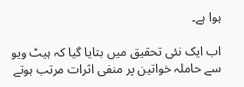ہوا ہے۔

اب ایک نئی تحقیق میں بتایا گیا کہ ہیٹ ویو سے حاملہ خواتین پر منفی اثرات مرتب ہوتے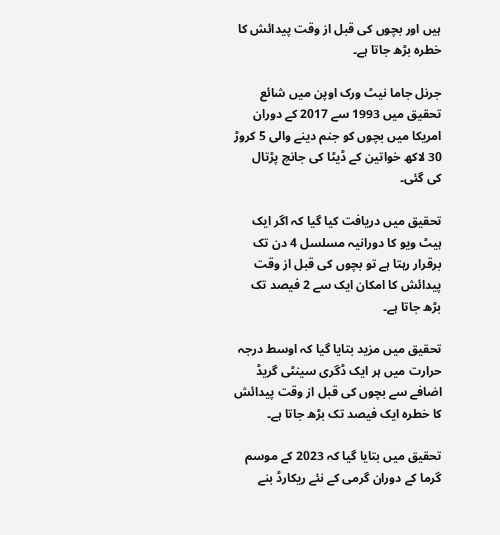ہیں اور بچوں کی قبل از وقت پیدائش کا خطرہ بڑھ جاتا ہے۔

جرنل جاما نیٹ ورک اوپن میں شائع تحقیق میں 1993 سے 2017 کے دوران امریکا میں بچوں کو جنم دینے والی 5 کروڑ 30 لاکھ خواتین کے ڈیٹا کی جانچ پڑتال کی گئی۔

تحقیق میں دریافت کیا گیا کہ اگر ایک ہیٹ ویو کا دورانیہ مسلسل 4 دن تک برقرار رہتا ہے تو بچوں کی قبل از وقت پیدائش کا امکان ایک سے 2 فیصد تک بڑھ جاتا ہے۔

تحقیق میں مزید بتایا گیا کہ اوسط درجہ حرارت میں ہر ایک ڈگری سینٹی گریڈ اضافے سے بچوں کی قبل از وقت پیدائش کا خطرہ ایک فیصد تک بڑھ جاتا ہے۔

تحقیق میں بتایا گیا کہ 2023 کے موسم گرما کے دوران گرمی کے نئے ریکارڈ بنے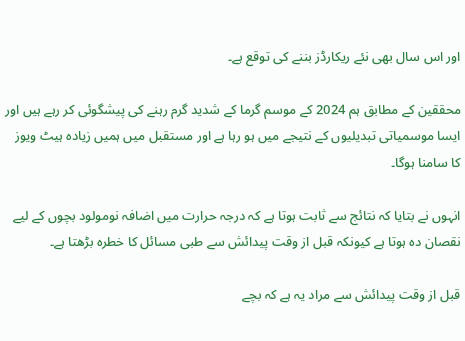اور اس سال بھی نئے ریکارڈز بننے کی توقع ہے۔

محققین کے مطابق ہم 2024 کے موسم گرما کے شدید گرم رہنے کی پیشگوئی کر رہے ہیں اور ایسا موسمیاتی تبدیلیوں کے نتیجے میں ہو رہا ہے اور مستقبل میں ہمیں زیادہ ہیٹ ویوز کا سامنا ہوگا۔

انہوں نے بتایا کہ نتائج سے ثابت ہوتا ہے کہ درجہ حرارت میں اضافہ نومولود بچوں کے لیے نقصان دہ ہوتا ہے کیونکہ قبل از وقت پیدائش سے طبی مسائل کا خطرہ بڑھتا ہے۔

قبل از وقت پیدائش سے مراد یہ ہے کہ بچے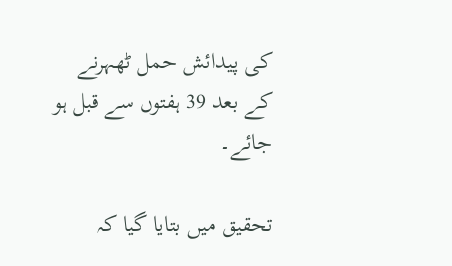کی پیدائش حمل ٹھہرنے کے بعد 39 ہفتوں سے قبل ہو جائے۔

تحقیق میں بتایا گیا کہ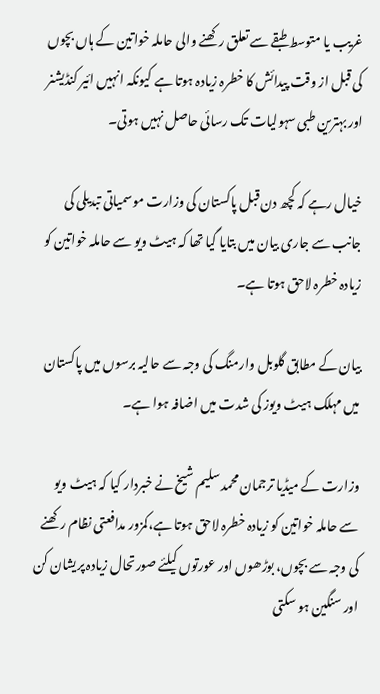غریب یا متوسط طبقے سے تعلق رکھنے والی حاملہ خواتین کے ہاں بچوں کی قبل از وقت پیدائش کا خطرہ زیادہ ہوتا ہے کیونکہ انہیں ائیر کنڈیشنر اور بہترین طبی سہولیات تک رسائی حاصل نہیں ہوتی۔

خیال رہے کہ کچھ دن قبل پاکستان کی وزارت موسمیاتی تبدیلی کی جانب سے جاری بیان میں بتایا گیا تھا کہ ہیٹ ویو سے حاملہ خواتین کو زیادہ خطرہ لاحق ہوتا ہے۔

بیان کے مطابق گلوبل وارمنگ کی وجہ سے حالیہ برسوں میں پاکستان میں مہلک ہیٹ ویوز کی شدت میں اضافہ ہوا ہے۔

وزارت کے میڈیا ترجمان محمد سلیم شیخ نے خبردار کیا کہ ہیٹ ویو سے حاملہ خواتین کو زیادہ خطرہ لاحق ہوتا ہے،کمزور مدافعتی نظام رکھنے کی وجہ سے بچوں، بوڑھوں اور عورتوں کیلئے صورتحال زیادہ پریشان کن اور سنگین ہو سکتی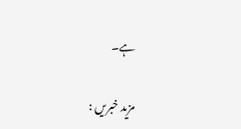ہے۔

مزید خبریں :